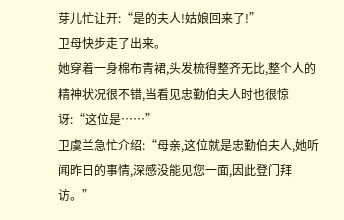芽儿忙让开:“是的夫人!姑娘回来了!”
卫母快步走了出来。
她穿着一身棉布青裙,头发梳得整齐无比,整个人的精神状况很不错,当看见忠勤伯夫人时也很惊讶:“这位是……”
卫虞兰急忙介绍:“母亲,这位就是忠勤伯夫人,她听闻昨日的事情,深感没能见您一面,因此登门拜访。”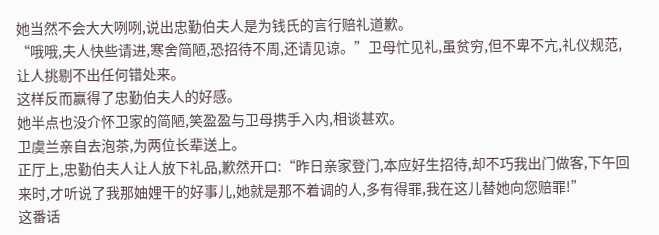她当然不会大大咧咧,说出忠勤伯夫人是为钱氏的言行赔礼道歉。
“哦哦,夫人快些请进,寒舍简陋,恐招待不周,还请见谅。”卫母忙见礼,虽贫穷,但不卑不亢,礼仪规范,让人挑剔不出任何错处来。
这样反而赢得了忠勤伯夫人的好感。
她半点也没介怀卫家的简陋,笑盈盈与卫母携手入内,相谈甚欢。
卫虞兰亲自去泡茶,为两位长辈送上。
正厅上,忠勤伯夫人让人放下礼品,歉然开口:“昨日亲家登门,本应好生招待,却不巧我出门做客,下午回来时,才听说了我那妯娌干的好事儿,她就是那不着调的人,多有得罪,我在这儿替她向您赔罪!”
这番话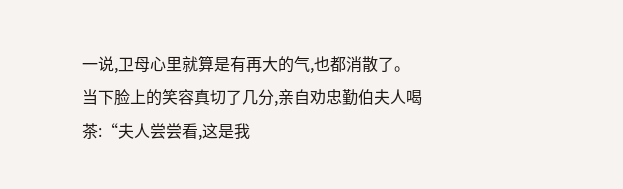一说,卫母心里就算是有再大的气,也都消散了。
当下脸上的笑容真切了几分,亲自劝忠勤伯夫人喝茶:“夫人尝尝看,这是我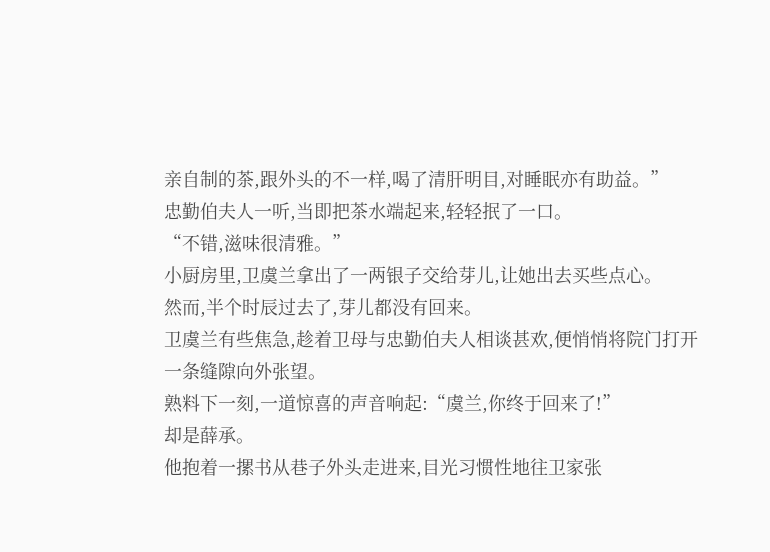亲自制的茶,跟外头的不一样,喝了清肝明目,对睡眠亦有助益。”
忠勤伯夫人一听,当即把茶水端起来,轻轻抿了一口。
“不错,滋味很清雅。”
小厨房里,卫虞兰拿出了一两银子交给芽儿,让她出去买些点心。
然而,半个时辰过去了,芽儿都没有回来。
卫虞兰有些焦急,趁着卫母与忠勤伯夫人相谈甚欢,便悄悄将院门打开一条缝隙向外张望。
熟料下一刻,一道惊喜的声音响起:“虞兰,你终于回来了!”
却是薛承。
他抱着一摞书从巷子外头走进来,目光习惯性地往卫家张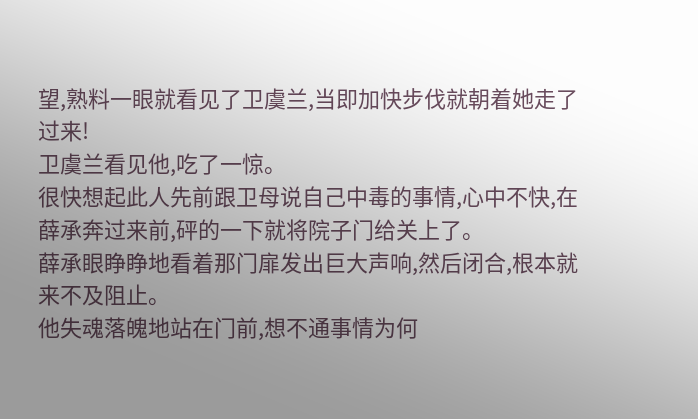望,熟料一眼就看见了卫虞兰,当即加快步伐就朝着她走了过来!
卫虞兰看见他,吃了一惊。
很快想起此人先前跟卫母说自己中毒的事情,心中不快,在薛承奔过来前,砰的一下就将院子门给关上了。
薛承眼睁睁地看着那门扉发出巨大声响,然后闭合,根本就来不及阻止。
他失魂落魄地站在门前,想不通事情为何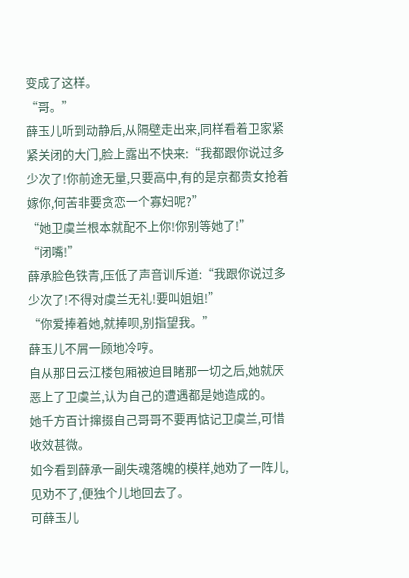变成了这样。
“哥。”
薛玉儿听到动静后,从隔壁走出来,同样看着卫家紧紧关闭的大门,脸上露出不快来:“我都跟你说过多少次了!你前途无量,只要高中,有的是京都贵女抢着嫁你,何苦非要贪恋一个寡妇呢?”
“她卫虞兰根本就配不上你!你别等她了!”
“闭嘴!”
薛承脸色铁青,压低了声音训斥道:“我跟你说过多少次了!不得对虞兰无礼!要叫姐姐!”
“你爱捧着她,就捧呗,别指望我。”
薛玉儿不屑一顾地冷哼。
自从那日云江楼包厢被迫目睹那一切之后,她就厌恶上了卫虞兰,认为自己的遭遇都是她造成的。
她千方百计撺掇自己哥哥不要再惦记卫虞兰,可惜收效甚微。
如今看到薛承一副失魂落魄的模样,她劝了一阵儿,见劝不了,便独个儿地回去了。
可薛玉儿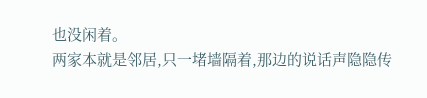也没闲着。
两家本就是邻居,只一堵墙隔着,那边的说话声隐隐传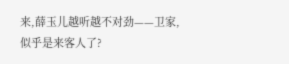来,薛玉儿越听越不对劲——卫家,似乎是来客人了?